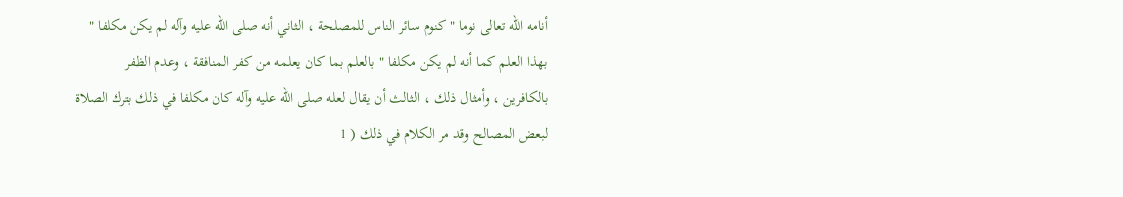أنامه الله تعالى نوما " كنوم سائر الناس للمصلحة ، الثاني أنه صلى الله عليه وآله لم يكن مكلفا "
بهذا العلم كما أنه لم يكن مكلفا " بالعلم بما كان يعلمه من كفر المنافقة ، وعدم الظفر
بالكافرين ، وأمثال ذلك ، الثالث أن يقال لعله صلى الله عليه وآله كان مكلفا في ذلك بترك الصلاة
لبعض المصالح وقد مر الكلام في ذلك ( 1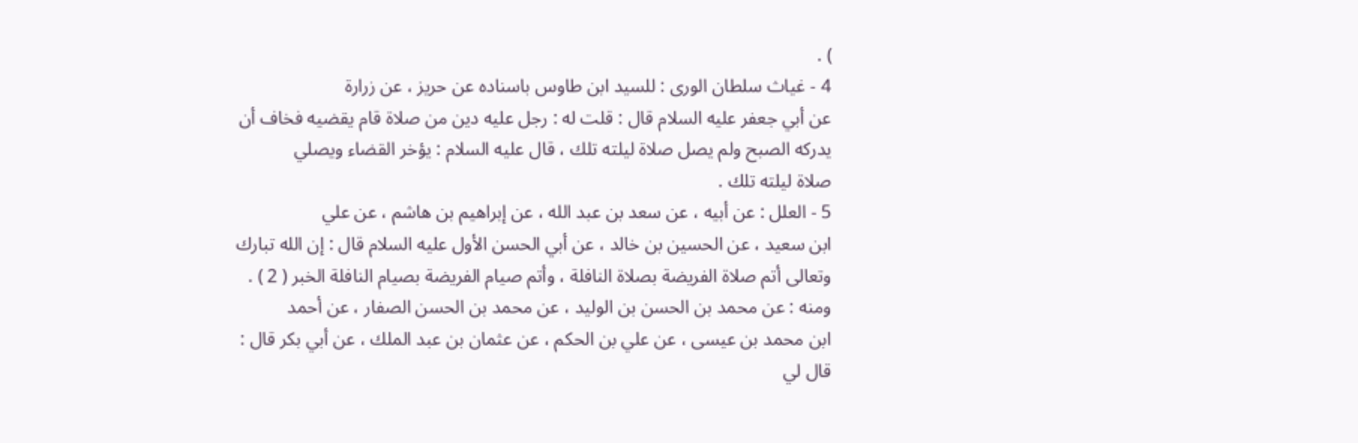) .
4 - غياث سلطان الورى : للسيد ابن طاوس باسناده عن حريز ، عن زرارة
عن أبي جعفر عليه السلام قال : قلت له : رجل عليه دين من صلاة قام يقضيه فخاف أن
يدركه الصبح ولم يصل صلاة ليلته تلك ، قال عليه السلام : يؤخر القضاء ويصلي
صلاة ليلته تلك .
5 - العلل : عن أبيه ، عن سعد بن عبد الله ، عن إبراهيم بن هاشم ، عن علي
ابن سعيد ، عن الحسين بن خالد ، عن أبي الحسن الأول عليه السلام قال : إن الله تبارك
وتعالى أتم صلاة الفريضة بصلاة النافلة ، وأتم صيام الفريضة بصيام النافلة الخبر ( 2 ) .
ومنه : عن محمد بن الحسن بن الوليد ، عن محمد بن الحسن الصفار ، عن أحمد
ابن محمد بن عيسى ، عن علي بن الحكم ، عن عثمان بن عبد الملك ، عن أبي بكر قال :
قال لي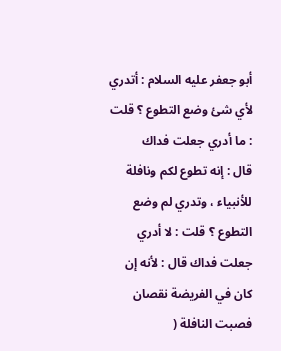أبو جعفر عليه السلام : أتدري لأي شئ وضع التطوع ؟ قلت : ما أدري جعلت فداك
قال : إنه تطوع لكم ونافلة للأنبياء ، وتدري لم وضع التطوع ؟ قلت : لا أدري
جعلت فداك قال : لأنه إن كان في الفريضة نقصان فصبت النافلة (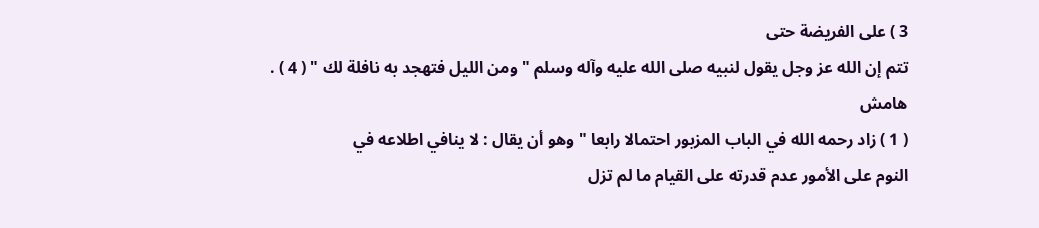3 ) على الفريضة حتى
تتم إن الله عز وجل يقول لنبيه صلى الله عليه وآله وسلم " ومن الليل فتهجد به نافلة لك " ( 4 ) .
هامش
( 1 ) زاد رحمه الله في الباب المزبور احتمالا رابعا " وهو أن يقال : لا ينافي اطلاعه في
النوم على الأمور عدم قدرته على القيام ما لم تزل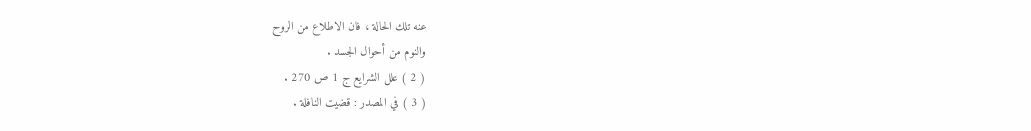عنه تلك الحالة ، فان الاطلاع من الروح
والنوم من أحوال الجسد .
( 2 ) علل الشرايع ج 1 ص 270 .
( 3 ) في المصدر : قضيت النافلة .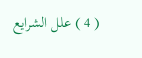( 4 ) علل الشرايع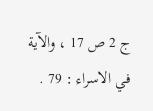ج 2 ص 17 ، والآية في الاسراء : 79 .